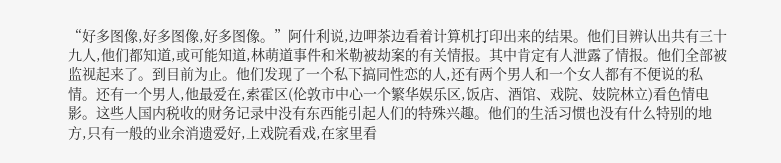“好多图像,好多图像,好多图像。”阿什利说,边呷茶边看着计算机打印出来的结果。他们目辨认出共有三十九人,他们都知道,或可能知道,林萌道事件和米勒被劫案的有关情报。其中肯定有人泄露了情报。他们全部被监视起来了。到目前为止。他们发现了一个私下搞同性恋的人,还有两个男人和一个女人都有不便说的私情。还有一个男人,他最爱在,索霍区(伦敦市中心一个繁华娱乐区,饭店、酒馆、戏院、妓院林立)看色情电影。这些人国内税收的财务记录中没有东西能引起人们的特殊兴趣。他们的生活习惯也没有什么特别的地方,只有一般的业余消遗爱好,上戏院看戏,在家里看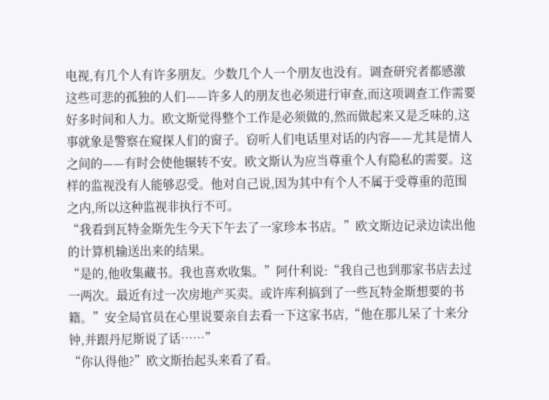电视,有几个人有许多朋友。少数几个人一个朋友也没有。调查研究者都感激这些可悲的孤独的人们——许多人的朋友也必须进行审查,而这项调查工作需要好多时间和人力。欧文斯觉得整个工作是必须做的,然而做起来又是乏味的,这事就象是警察在窥探人们的窗子。窃听人们电话里对话的内容——尤其是情人之间的——有时会使他辗转不安。欧文斯认为应当尊重个人有隐私的需要。这样的监视没有人能够忍受。他对自己说,因为其中有个人不属于受尊重的范围之内,所以这种监视非执行不可。
“我看到瓦特金斯先生今天下午去了一家珍本书店。”欧文斯边记录边读出他的计算机输送出来的结果。
“是的,他收集藏书。我也喜欢收集。”阿什利说:“我自己也到那家书店去过一两次。最近有过一次房地产买卖。或许库利搞到了一些瓦特金斯想要的书籍。”安全局官员在心里说要亲自去看一下这家书店,“他在那儿呆了十来分钟,并跟丹尼斯说了话……”
“你认得他?”欧文斯抬起头来看了看。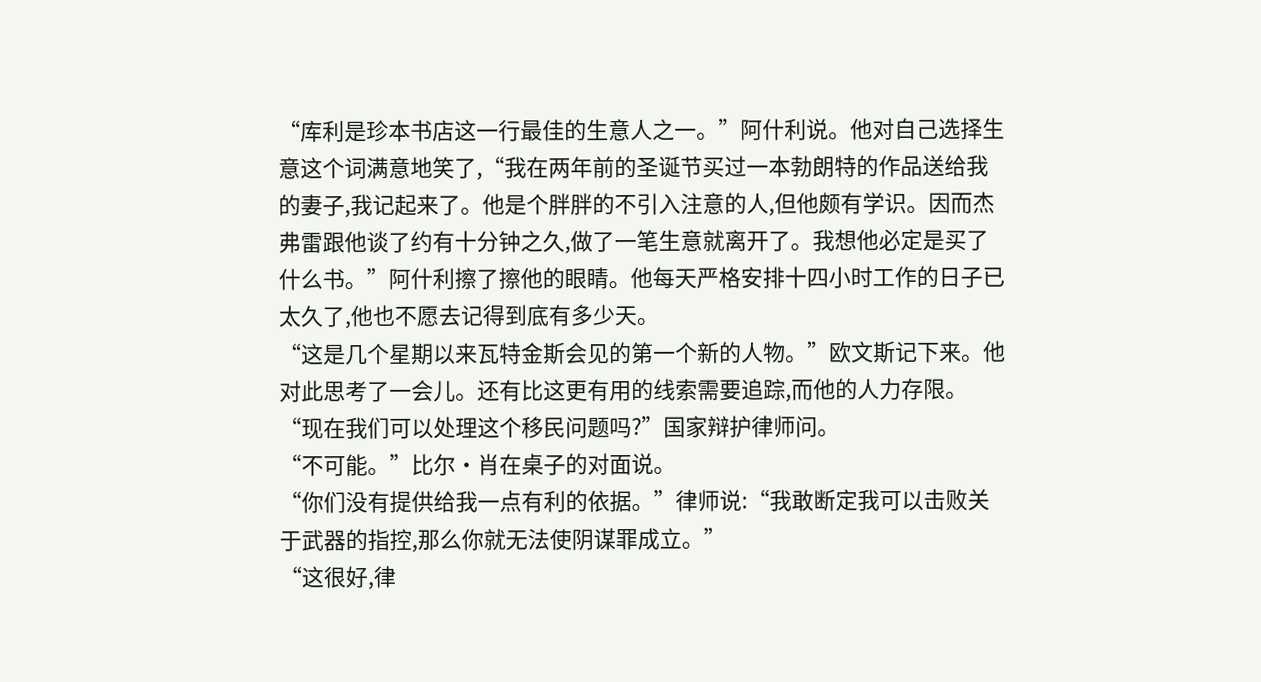“库利是珍本书店这一行最佳的生意人之一。”阿什利说。他对自己选择生意这个词满意地笑了,“我在两年前的圣诞节买过一本勃朗特的作品送给我的妻子,我记起来了。他是个胖胖的不引入注意的人,但他颇有学识。因而杰弗雷跟他谈了约有十分钟之久,做了一笔生意就离开了。我想他必定是买了什么书。”阿什利擦了擦他的眼睛。他每天严格安排十四小时工作的日子已太久了,他也不愿去记得到底有多少天。
“这是几个星期以来瓦特金斯会见的第一个新的人物。”欧文斯记下来。他对此思考了一会儿。还有比这更有用的线索需要追踪,而他的人力存限。
“现在我们可以处理这个移民问题吗?”国家辩护律师问。
“不可能。”比尔·肖在桌子的对面说。
“你们没有提供给我一点有利的依据。”律师说:“我敢断定我可以击败关于武器的指控,那么你就无法使阴谋罪成立。”
“这很好,律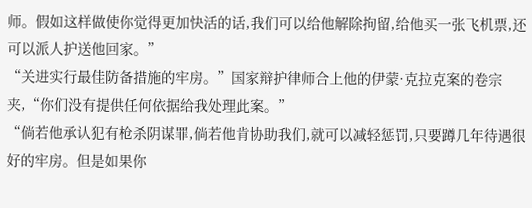师。假如这样做使你觉得更加快活的话,我们可以给他解除拘留,给他买一张飞机票,还可以派人护送他回家。”
“关进实行最佳防备措施的牢房。”国家辩护律师合上他的伊蒙·克拉克案的卷宗夹,“你们没有提供任何依据给我处理此案。”
“倘若他承认犯有枪杀阴谋罪,倘若他肯协助我们,就可以减轻惩罚,只要蹲几年待遇很好的牢房。但是如果你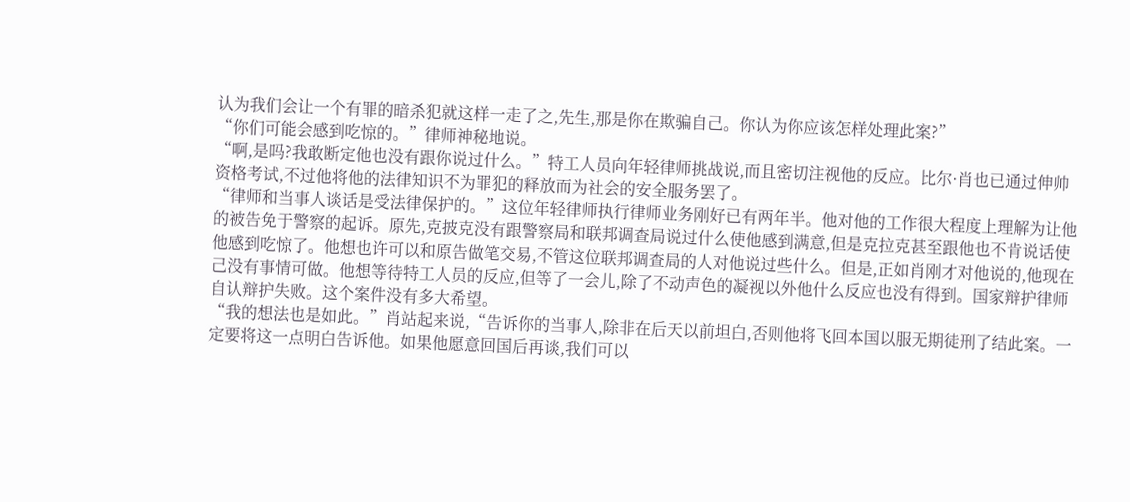认为我们会让一个有罪的暗杀犯就这样一走了之,先生,那是你在欺骗自己。你认为你应该怎样处理此案?”
“你们可能会感到吃惊的。”律师神秘地说。
“啊,是吗?我敢断定他也没有跟你说过什么。”特工人员向年轻律师挑战说,而且密切注视他的反应。比尔·肖也已通过伸帅资格考试,不过他将他的法律知识不为罪犯的释放而为社会的安全服务罢了。
“律师和当事人谈话是受法律保护的。”这位年轻律师执行律师业务刚好已有两年半。他对他的工作很大程度上理解为让他的被告免于警察的起诉。原先,克披克没有跟警察局和联邦调查局说过什么使他感到满意,但是克拉克甚至跟他也不肯说话使他感到吃惊了。他想也许可以和原告做笔交易,不管这位联邦调查局的人对他说过些什么。但是,正如肖刚才对他说的,他现在己没有事情可做。他想等待特工人员的反应,但等了一会儿,除了不动声色的凝视以外他什么反应也没有得到。国家辩护律师自认辩护失败。这个案件没有多大希望。
“我的想法也是如此。”肖站起来说,“告诉你的当事人,除非在后天以前坦白,否则他将飞回本国以服无期徒刑了结此案。一定要将这一点明白告诉他。如果他愿意回国后再谈,我们可以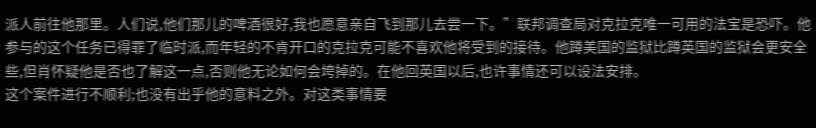派人前往他那里。人们说,他们那儿的啤酒很好,我也愿意亲自飞到那儿去尝一下。”联邦调查局对克拉克唯一可用的法宝是恐吓。他参与的这个任务已得罪了临时派,而年轻的不肯开口的克拉克可能不喜欢他将受到的接待。他蹲美国的监狱比蹲英国的监狱会更安全些,但肖怀疑他是否也了解这一点,否则他无论如何会垮掉的。在他回英国以后,也许事情还可以设法安排。
这个案件进行不顺利;也没有出乎他的意料之外。对这类事情要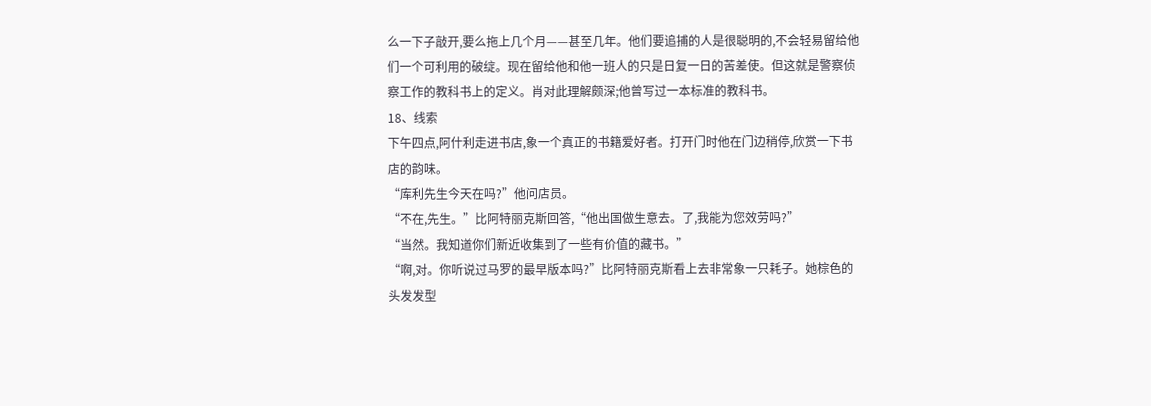么一下子敲开,要么拖上几个月——甚至几年。他们要追捕的人是很聪明的,不会轻易留给他们一个可利用的破绽。现在留给他和他一班人的只是日复一日的苦差使。但这就是警察侦察工作的教科书上的定义。肖对此理解颇深;他曾写过一本标准的教科书。
18、线索
下午四点,阿什利走进书店,象一个真正的书籍爱好者。打开门时他在门边稍停,欣赏一下书店的韵味。
“库利先生今天在吗?”他问店员。
“不在,先生。”比阿特丽克斯回答,“他出国做生意去。了,我能为您效劳吗?”
“当然。我知道你们新近收集到了一些有价值的藏书。”
“啊,对。你听说过马罗的最早版本吗?”比阿特丽克斯看上去非常象一只耗子。她棕色的头发发型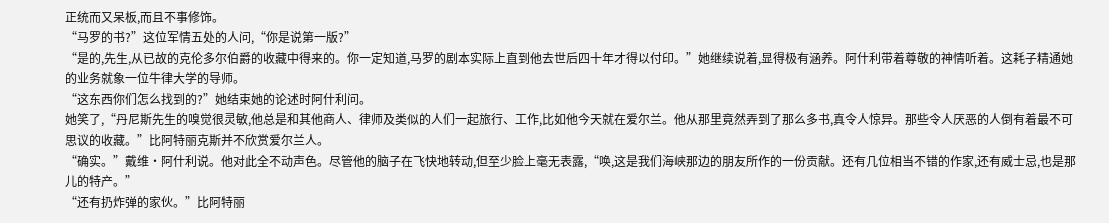正统而又呆板,而且不事修饰。
“马罗的书?”这位军情五处的人问,“你是说第一版?”
“是的,先生,从已故的克伦多尔伯爵的收藏中得来的。你一定知道,马罗的剧本实际上直到他去世后四十年才得以付印。”她继续说着,显得极有涵养。阿什利带着尊敬的神情听着。这耗子精通她的业务就象一位牛律大学的导师。
“这东西你们怎么找到的?”她结束她的论述时阿什利问。
她笑了,“丹尼斯先生的嗅觉很灵敏,他总是和其他商人、律师及类似的人们一起旅行、工作,比如他今天就在爱尔兰。他从那里竟然弄到了那么多书,真令人惊异。那些令人厌恶的人倒有着最不可思议的收藏。”比阿特丽克斯并不欣赏爱尔兰人。
“确实。”戴维·阿什利说。他对此全不动声色。尽管他的脑子在飞快地转动,但至少脸上毫无表露,“唤,这是我们海峡那边的朋友所作的一份贡献。还有几位相当不错的作家,还有威士忌,也是那儿的特产。”
“还有扔炸弹的家伙。”比阿特丽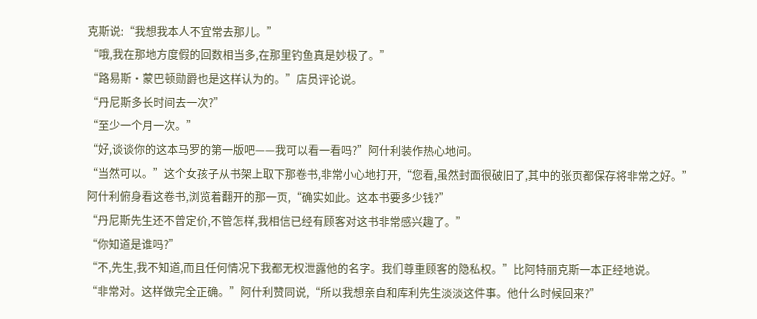克斯说:“我想我本人不宜常去那儿。”
“哦,我在那地方度假的回数相当多,在那里钓鱼真是妙极了。”
“路易斯·蒙巴顿勋爵也是这样认为的。”店员评论说。
“丹尼斯多长时间去一次?”
“至少一个月一次。”
“好,谈谈你的这本马罗的第一版吧——我可以看一看吗?”阿什利装作热心地问。
“当然可以。”这个女孩子从书架上取下那卷书,非常小心地打开,“您看,虽然封面很破旧了,其中的张页都保存将非常之好。”
阿什利俯身看这卷书,浏览着翻开的那一页,“确实如此。这本书要多少钱?”
“丹尼斯先生还不曾定价,不管怎样,我相信已经有顾客对这书非常感兴趣了。”
“你知道是谁吗?”
“不,先生,我不知道,而且任何情况下我都无权泄露他的名字。我们尊重顾客的隐私权。”比阿特丽克斯一本正经地说。
“非常对。这样做完全正确。”阿什利赞同说,“所以我想亲自和库利先生淡淡这件事。他什么时候回来?”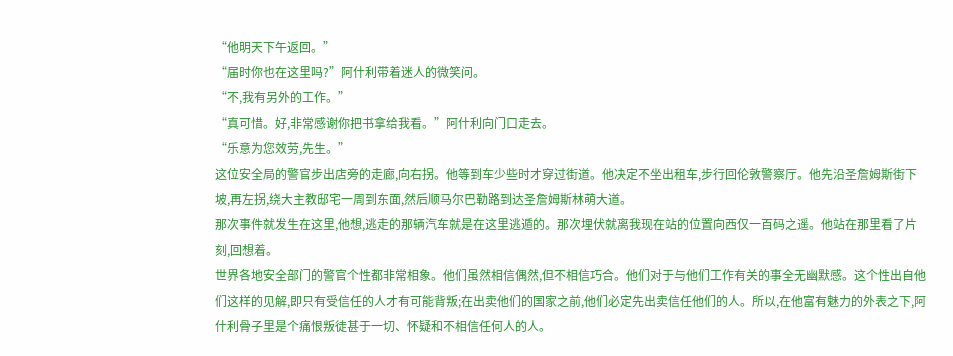“他明天下午返回。”
“届时你也在这里吗?”阿什利带着迷人的微笑问。
“不,我有另外的工作。”
“真可惜。好,非常感谢你把书拿给我看。”阿什利向门口走去。
“乐意为您效劳,先生。”
这位安全局的警官步出店旁的走廊,向右拐。他等到车少些时才穿过街道。他决定不坐出租车,步行回伦敦警察厅。他先沿圣詹姆斯街下坡,再左拐,绕大主教邸宅一周到东面,然后顺马尔巴勒路到达圣詹姆斯林萌大道。
那次事件就发生在这里,他想,逃走的那辆汽车就是在这里逃遁的。那次埋伏就离我现在站的位置向西仅一百码之遥。他站在那里看了片刻,回想着。
世界各地安全部门的警官个性都非常相象。他们虽然相信偶然,但不相信巧合。他们对于与他们工作有关的事全无幽默感。这个性出自他们这样的见解,即只有受信任的人才有可能背叛;在出卖他们的国家之前,他们必定先出卖信任他们的人。所以,在他富有魅力的外表之下,阿什利骨子里是个痛恨叛徒甚于一切、怀疑和不相信任何人的人。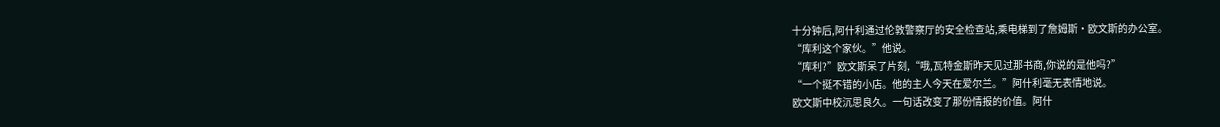十分钟后,阿什利通过伦敦警察厅的安全检查站,乘电梯到了詹姆斯·欧文斯的办公室。
“库利这个家伙。”他说。
“库利?”欧文斯呆了片刻,“哦,瓦特金斯昨天见过那书商,你说的是他吗?”
“一个挺不错的小店。他的主人今天在爱尔兰。”阿什利毫无表情地说。
欧文斯中校沉思良久。一句话改变了那份情报的价值。阿什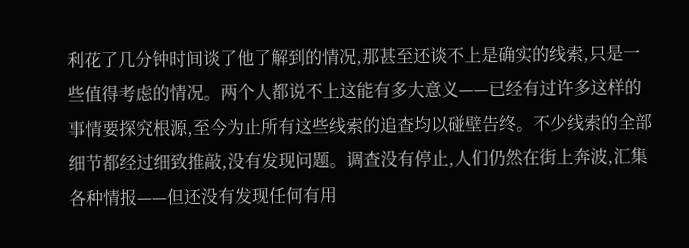利花了几分钟时间谈了他了解到的情况,那甚至还谈不上是确实的线索,只是一些值得考虑的情况。两个人都说不上这能有多大意义——已经有过许多这样的事情要探究根源,至今为止所有这些线索的追查均以碰壁告终。不少线索的全部细节都经过细致推敲,没有发现问题。调查没有停止,人们仍然在街上奔波,汇集各种情报——但还没有发现任何有用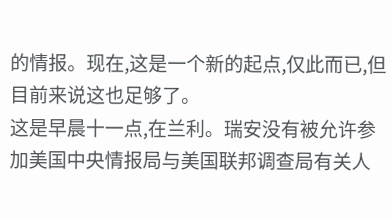的情报。现在,这是一个新的起点,仅此而已,但目前来说这也足够了。
这是早晨十一点,在兰利。瑞安没有被允许参加美国中央情报局与美国联邦调查局有关人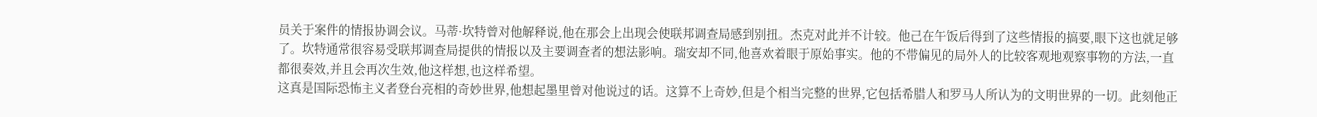员关于案件的情报协调会议。马蒂·坎特曾对他解释说,他在那会上出现会使联邦调查局感到别扭。杰克对此并不计较。他己在午饭后得到了这些情报的搞要,眼下这也就足够了。坎特通常很容易受联邦调查局提供的情报以及主要调查者的想法影响。瑞安却不同,他喜欢着眼于原始事实。他的不带偏见的局外人的比较客观地观察事物的方法,一直都很奏效,并且会再次生效,他这样想,也这样希望。
这真是国际恐怖主义者登台亮相的奇妙世界,他想起墨里曾对他说过的话。这算不上奇妙,但是个相当完整的世界,它包括希腊人和罗马人所认为的文明世界的一切。此刻他正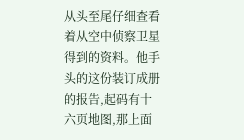从头至尾仔细查看着从空中侦察卫星得到的资料。他手头的这份装订成册的报告,起码有十六页地图,那上面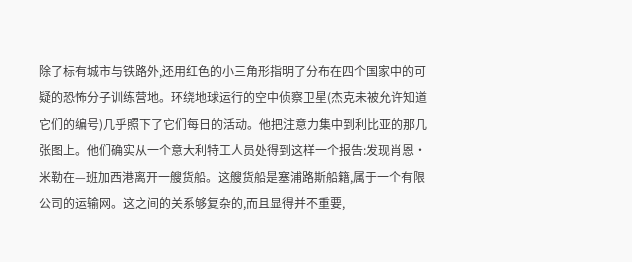除了标有城市与铁路外,还用红色的小三角形指明了分布在四个国家中的可疑的恐怖分子训练营地。环绕地球运行的空中侦察卫星(杰克未被允许知道它们的编号)几乎照下了它们每日的活动。他把注意力集中到利比亚的那几张图上。他们确实从一个意大利特工人员处得到这样一个报告:发现肖恩·米勒在—班加西港离开一艘货船。这艘货船是塞浦路斯船籍,属于一个有限公司的运输网。这之间的关系够复杂的,而且显得并不重要,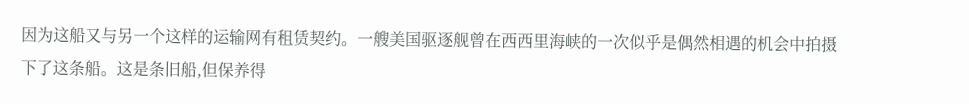因为这船又与另一个这样的运输网有租赁契约。一艘美国驱逐舰曾在西西里海峡的一次似乎是偶然相遇的机会中拍摄下了这条船。这是条旧船,但保养得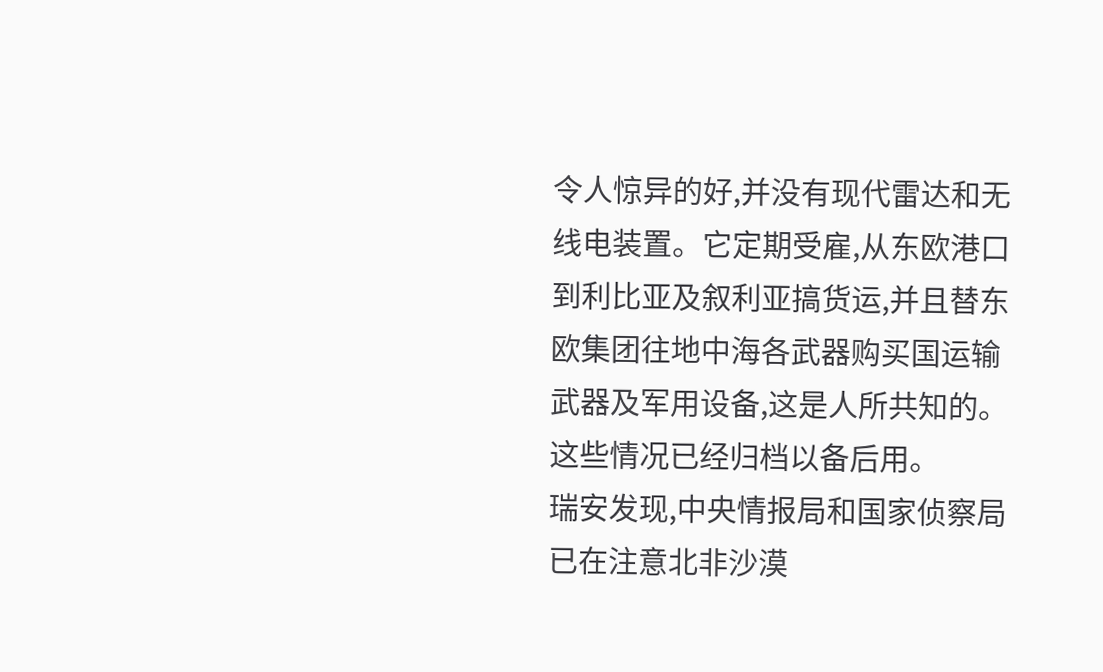令人惊异的好,并没有现代雷达和无线电装置。它定期受雇,从东欧港口到利比亚及叙利亚搞货运,并且替东欧集团往地中海各武器购买国运输武器及军用设备,这是人所共知的。这些情况已经归档以备后用。
瑞安发现,中央情报局和国家侦察局已在注意北非沙漠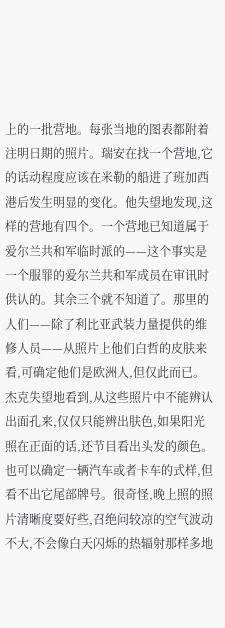上的一批营地。每张当地的图表都附着注明日期的照片。瑞安在找一个营地,它的话动程度应该在米勒的船进了班加西港后发生明显的变化。他失望地发现,这样的营地有四个。一个营地已知道属于爱尔兰共和军临时派的——这个事实是一个服罪的爱尔兰共和军成员在审讯时供认的。其余三个就不知道了。那里的人们——除了利比亚武装力量提供的维修人员——从照片上他们白哲的皮肤来看,可确定他们是欧洲人,但仅此而已。杰克失望地看到,从这些照片中不能辨认出面孔来,仅仅只能辨出肤色,如果阳光照在正面的话,还节目看出头发的颜色。也可以确定一辆汽车或者卡车的式样,但看不出它尾部牌号。很奇怪,晚上照的照片清晰度要好些,召绝问较凉的空气波动不大,不会像白天闪烁的热辐射那样多地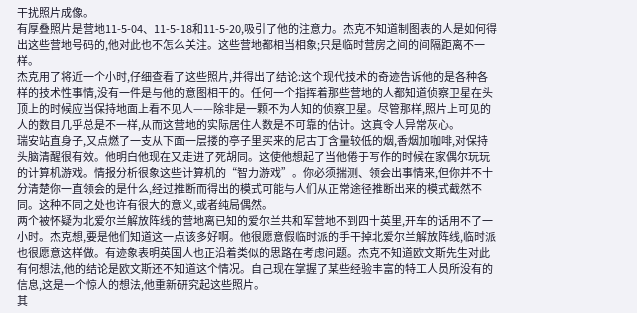干扰照片成像。
有厚叠照片是营地11-5-04、11-5-18和11-5-20,吸引了他的注意力。杰克不知道制图表的人是如何得出这些营地号码的,他对此也不怎么关注。这些营地都相当相象;只是临时营房之间的间隔距离不一样。
杰克用了将近一个小时,仔细查看了这些照片,并得出了结论:这个现代技术的奇迹告诉他的是各种各样的技术性事情,没有一件是与他的意图相干的。任何一个指挥着那些营地的人都知道侦察卫星在头顶上的时候应当保持地面上看不见人——除非是一颗不为人知的侦察卫星。尽管那样,照片上可见的人的数目几乎总是不一样,从而这营地的实际居住人数是不可靠的估计。这真令人异常灰心。
瑞安站直身子,又点燃了一支从下面一层搂的亭子里买来的尼古丁含量较低的烟,香烟加咖啡,对保持头脑清醒很有效。他明白他现在又走进了死胡同。这使他想起了当他倦于写作的时候在家偶尔玩玩的计算机游戏。情报分析很象这些计算机的“智力游戏”。你必须揣测、领会出事情来,但你并不十分清楚你一直领会的是什么,经过推断而得出的模式可能与人们从正常途径推断出来的模式截然不同。这种不同之处也许有很大的意义,或者纯局偶然。
两个被怀疑为北爱尔兰解放阵线的营地离已知的爱尔兰共和军营地不到四十英里,开车的话用不了一小时。杰克想,要是他们知道这一点该多好啊。他很愿意假临时派的手干掉北爱尔兰解放阵线,临时派也很愿意这样做。有迹象表明英国人也正沿着类似的思路在考虑问题。杰克不知道欧文斯先生对此有何想法,他的结论是欧文斯还不知道这个情况。自己现在掌握了某些经验丰富的特工人员所没有的信息,这是一个惊人的想法,他重新研究起这些照片。
其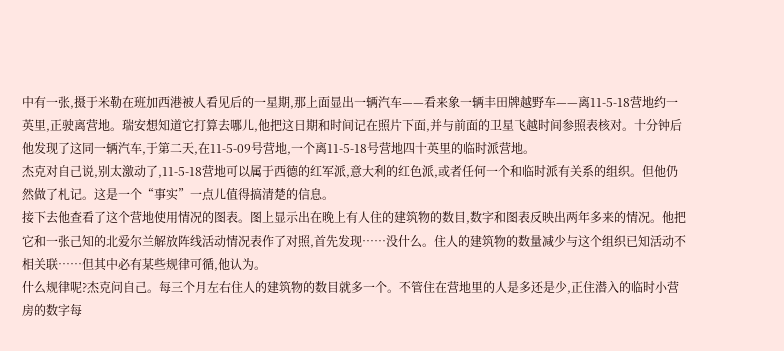中有一张,摄于米勒在班加西港被人看见后的一星期,那上面显出一辆汽车——看来象一辆丰田牌越野车——离11-5-18营地约一英里,正驶离营地。瑞安想知道它打算去哪儿,他把这日期和时间记在照片下面,并与前面的卫星飞越时间参照表核对。十分钟后他发现了这同一辆汽车,于第二天,在11-5-09号营地,一个离11-5-18号营地四十英里的临时派营地。
杰克对自己说,别太激动了,11-5-18营地可以属于西德的红军派,意大利的红色派,或者任何一个和临时派有关系的组织。但他仍然做了札记。这是一个“事实”一点儿值得搞清楚的信息。
接下去他查看了这个营地使用情况的图表。图上显示出在晚上有人住的建筑物的数目,数字和图表反映出两年多来的情况。他把它和一张己知的北爱尔兰解放阵线活动情况表作了对照,首先发现……没什么。住人的建筑物的数量减少与这个组织已知活动不相关联……但其中必有某些规律可循,他认为。
什么规律呢?杰克问自己。每三个月左右住人的建筑物的数目就多一个。不管住在营地里的人是多还是少,正住潜入的临时小营房的数字每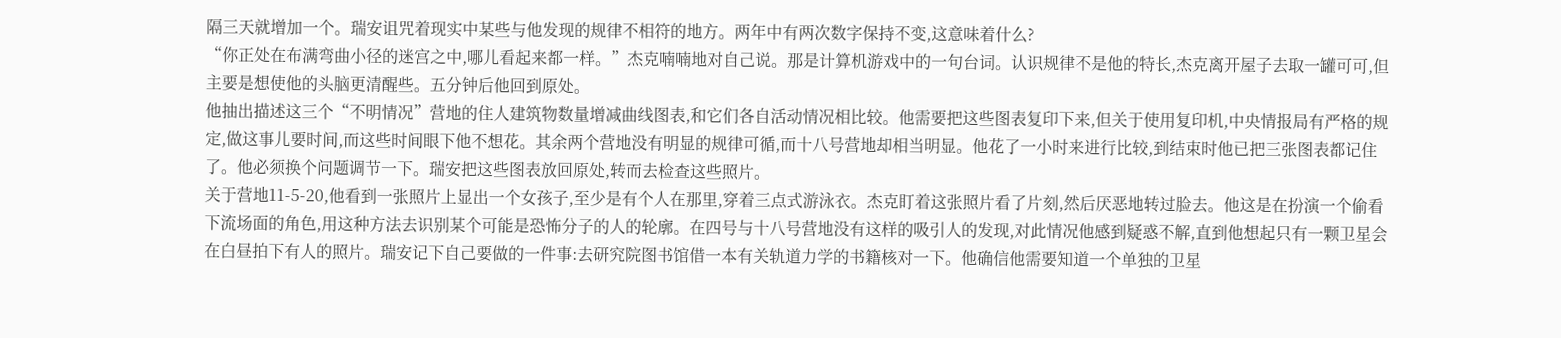隔三天就增加一个。瑞安诅咒着现实中某些与他发现的规律不相符的地方。两年中有两次数字保持不变,这意味着什么?
“你正处在布满弯曲小径的迷宫之中,哪儿看起来都一样。”杰克喃喃地对自己说。那是计算机游戏中的一句台词。认识规律不是他的特长,杰克离开屋子去取一罐可可,但主要是想使他的头脑更清醒些。五分钟后他回到原处。
他抽出描述这三个“不明情况”营地的住人建筑物数量增减曲线图表,和它们各自活动情况相比较。他需要把这些图表复印下来,但关于使用复印机,中央情报局有严格的规定,做这事儿要时间,而这些时间眼下他不想花。其余两个营地没有明显的规律可循,而十八号营地却相当明显。他花了一小时来进行比较,到结束时他已把三张图表都记住了。他必须换个问题调节一下。瑞安把这些图表放回原处,转而去检查这些照片。
关于营地11-5-20,他看到一张照片上显出一个女孩子,至少是有个人在那里,穿着三点式游泳衣。杰克盯着这张照片看了片刻,然后厌恶地转过脸去。他这是在扮演一个偷看下流场面的角色,用这种方法去识别某个可能是恐怖分子的人的轮廓。在四号与十八号营地没有这样的吸引人的发现,对此情况他感到疑惑不解,直到他想起只有一颗卫星会在白昼拍下有人的照片。瑞安记下自己要做的一件事:去研究院图书馆借一本有关轨道力学的书籍核对一下。他确信他需要知道一个单独的卫星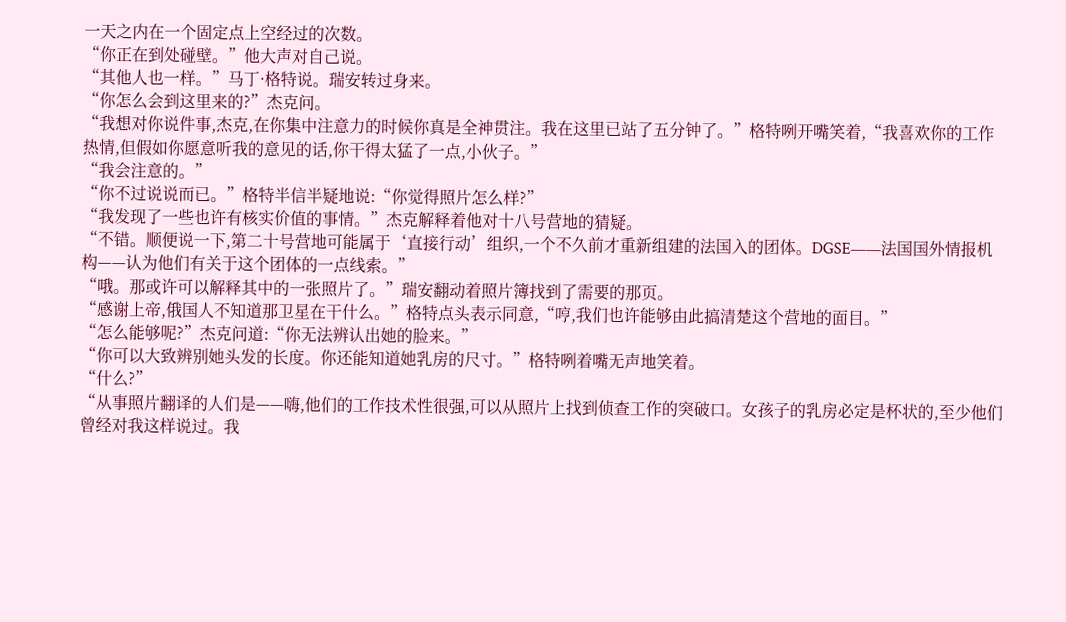一天之内在一个固定点上空经过的次数。
“你正在到处碰壁。”他大声对自己说。
“其他人也一样。”马丁·格特说。瑞安转过身来。
“你怎么会到这里来的?”杰克问。
“我想对你说件事,杰克,在你集中注意力的时候你真是全神贯注。我在这里已站了五分钟了。”格特咧开嘴笑着,“我喜欢你的工作热情,但假如你愿意听我的意见的话,你干得太猛了一点,小伙子。”
“我会注意的。”
“你不过说说而已。”格特半信半疑地说:“你觉得照片怎么样?”
“我发现了一些也许有核实价值的事情。”杰克解释着他对十八号营地的猜疑。
“不错。顺便说一下,第二十号营地可能属于‘直接行动’组织,一个不久前才重新组建的法国入的团体。DGSE——法国国外情报机构——认为他们有关于这个团体的一点线索。”
“哦。那或许可以解释其中的一张照片了。”瑞安翻动着照片簿找到了需要的那页。
“感谢上帝,俄国人不知道那卫星在干什么。”格特点头表示同意,“哼,我们也许能够由此搞清楚这个营地的面目。”
“怎么能够呢?”杰克问道:“你无法辨认出她的脸来。”
“你可以大致辨别她头发的长度。你还能知道她乳房的尺寸。”格特咧着嘴无声地笑着。
“什么?”
“从事照片翻译的人们是——嗨,他们的工作技术性很强,可以从照片上找到侦查工作的突破口。女孩子的乳房必定是杯状的,至少他们曾经对我这样说过。我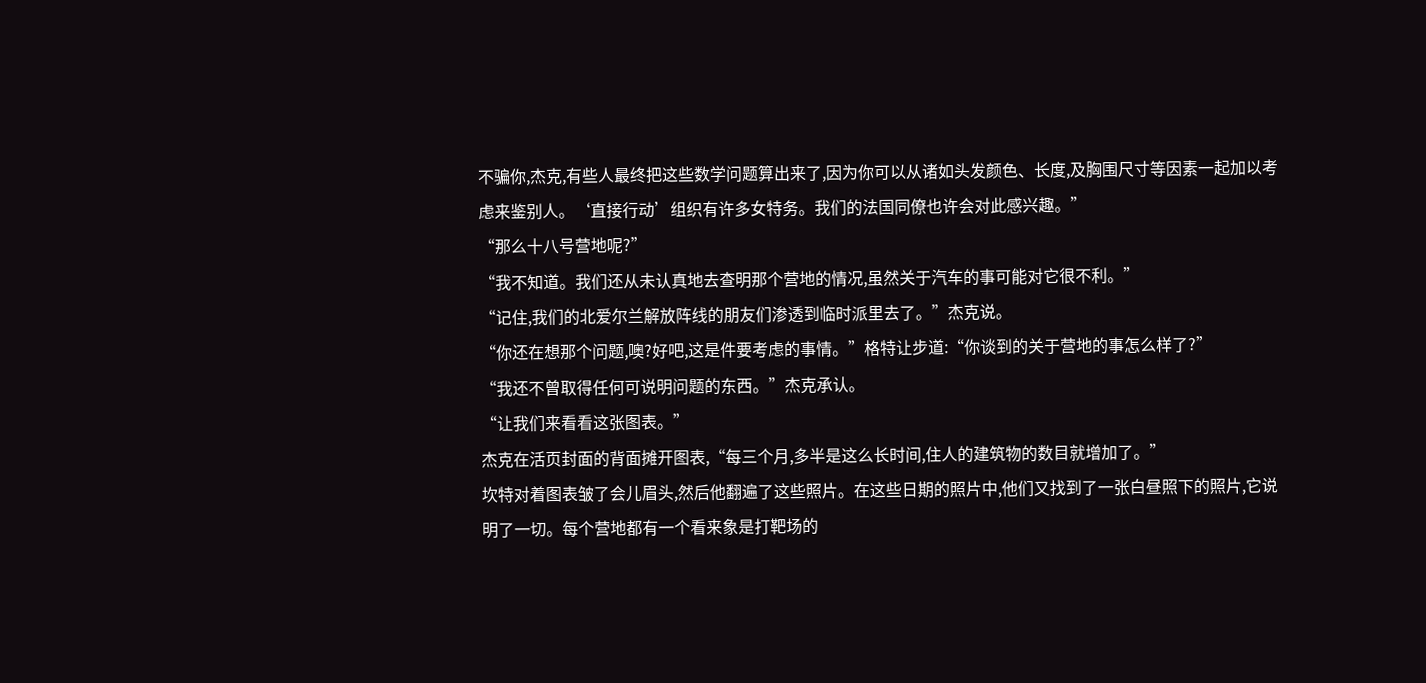不骗你,杰克,有些人最终把这些数学问题算出来了,因为你可以从诸如头发颜色、长度,及胸围尺寸等因素一起加以考虑来鉴别人。‘直接行动’组织有许多女特务。我们的法国同僚也许会对此感兴趣。”
“那么十八号营地呢?”
“我不知道。我们还从未认真地去查明那个营地的情况,虽然关于汽车的事可能对它很不利。”
“记住,我们的北爱尔兰解放阵线的朋友们渗透到临时派里去了。”杰克说。
“你还在想那个问题,噢?好吧,这是件要考虑的事情。”格特让步道:“你谈到的关于营地的事怎么样了?”
“我还不曾取得任何可说明问题的东西。”杰克承认。
“让我们来看看这张图表。”
杰克在活页封面的背面摊开图表,“每三个月,多半是这么长时间,住人的建筑物的数目就增加了。”
坎特对着图表皱了会儿眉头,然后他翻遍了这些照片。在这些日期的照片中,他们又找到了一张白昼照下的照片,它说明了一切。每个营地都有一个看来象是打靶场的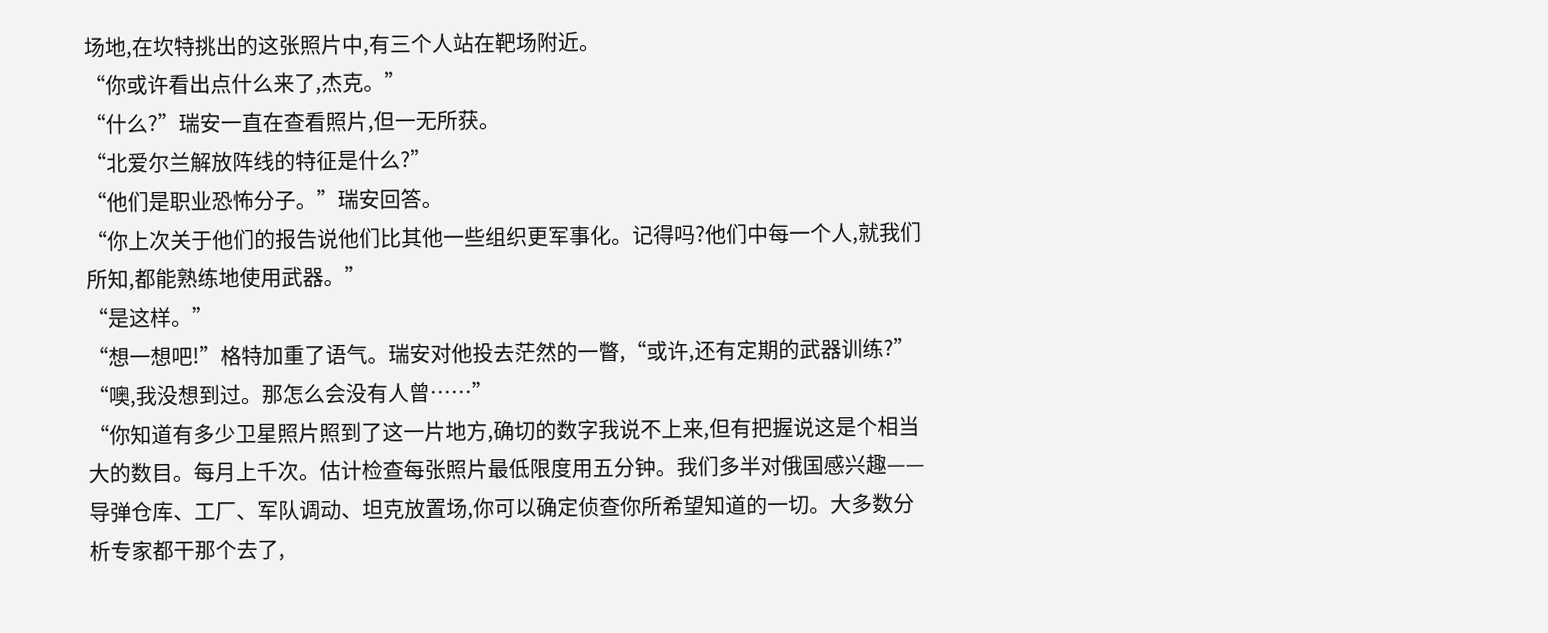场地,在坎特挑出的这张照片中,有三个人站在靶场附近。
“你或许看出点什么来了,杰克。”
“什么?”瑞安一直在查看照片,但一无所获。
“北爱尔兰解放阵线的特征是什么?”
“他们是职业恐怖分子。”瑞安回答。
“你上次关于他们的报告说他们比其他一些组织更军事化。记得吗?他们中每一个人,就我们所知,都能熟练地使用武器。”
“是这样。”
“想一想吧!”格特加重了语气。瑞安对他投去茫然的一瞥,“或许,还有定期的武器训练?”
“噢,我没想到过。那怎么会没有人曾……”
“你知道有多少卫星照片照到了这一片地方,确切的数字我说不上来,但有把握说这是个相当大的数目。每月上千次。估计检查每张照片最低限度用五分钟。我们多半对俄国感兴趣——导弹仓库、工厂、军队调动、坦克放置场,你可以确定侦查你所希望知道的一切。大多数分析专家都干那个去了,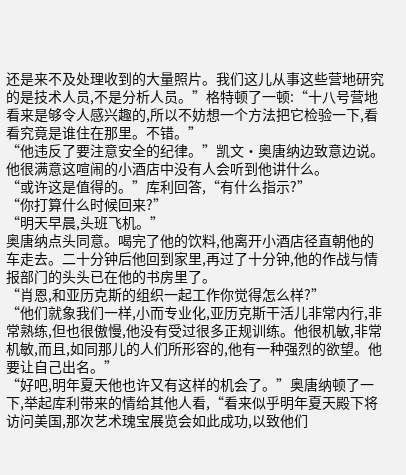还是来不及处理收到的大量照片。我们这儿从事这些营地研究的是技术人员,不是分析人员。”格特顿了一顿:“十八号营地看来是够令人感兴趣的,所以不妨想一个方法把它检验一下,看看究竟是谁住在那里。不错。”
“他违反了要注意安全的纪律。”凯文·奥唐纳边致意边说。他很满意这喧闹的小酒店中没有人会听到他讲什么。
“或许这是值得的。”库利回答,“有什么指示?”
“你打算什么时候回来?”
“明天早晨,头班飞机。”
奥唐纳点头同意。喝完了他的饮料,他离开小酒店径直朝他的车走去。二十分钟后他回到家里,再过了十分钟,他的作战与情报部门的头头已在他的书房里了。
“肖恩,和亚历克斯的组织一起工作你觉得怎么样?”
“他们就象我们一样,小而专业化,亚历克斯干活儿非常内行,非常熟练,但也很傲慢,他没有受过很多正规训练。他很机敏,非常机敏,而且,如同那儿的人们所形容的,他有一种强烈的欲望。他要让自己出名。”
“好吧,明年夏天他也许又有这样的机会了。”奥唐纳顿了一下,举起库利带来的情给其他人看,“看来似乎明年夏天殿下将访问美国,那次艺术瑰宝展览会如此成功,以致他们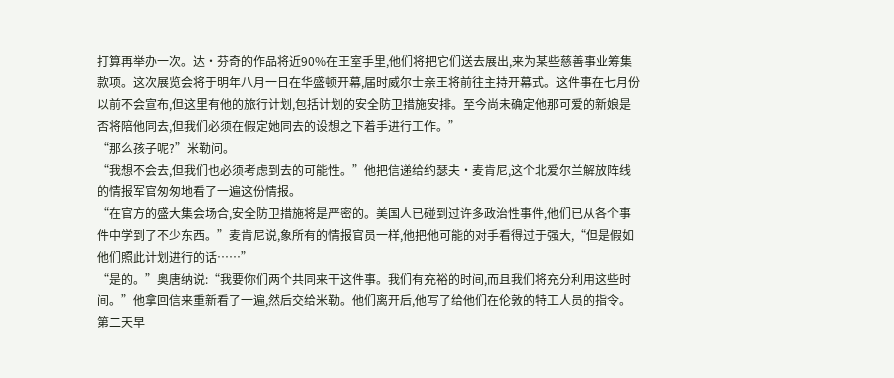打算再举办一次。达·芬奇的作品将近90%在王室手里,他们将把它们送去展出,来为某些慈善事业筹集款项。这次展览会将于明年八月一日在华盛顿开幕,届时威尔士亲王将前往主持开幕式。这件事在七月份以前不会宣布,但这里有他的旅行计划,包括计划的安全防卫措施安排。至今尚未确定他那可爱的新娘是否将陪他同去,但我们必须在假定她同去的设想之下着手进行工作。”
“那么孩子呢?”米勒问。
“我想不会去,但我们也必须考虑到去的可能性。”他把信递给约瑟夫·麦肯尼,这个北爱尔兰解放阵线的情报军官匆匆地看了一遍这份情报。
“在官方的盛大集会场合,安全防卫措施将是严密的。美国人已碰到过许多政治性事件,他们已从各个事件中学到了不少东西。”麦肯尼说,象所有的情报官员一样,他把他可能的对手看得过于强大,“但是假如他们照此计划进行的话……”
“是的。”奥唐纳说:“我要你们两个共同来干这件事。我们有充裕的时间,而且我们将充分利用这些时间。”他拿回信来重新看了一遍,然后交给米勒。他们离开后,他写了给他们在伦敦的特工人员的指令。
第二天早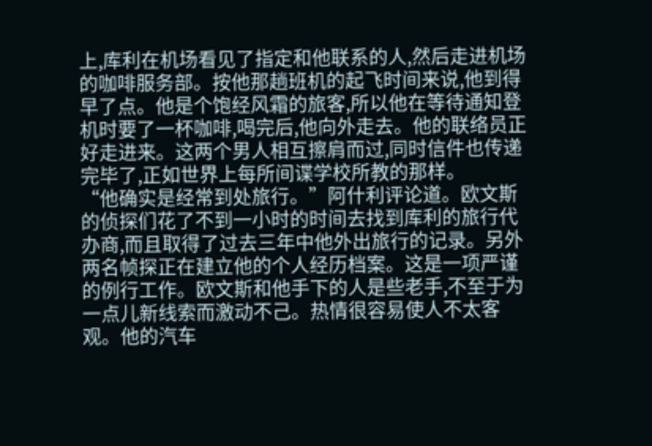上,库利在机场看见了指定和他联系的人,然后走进机场的咖啡服务部。按他那趟班机的起飞时间来说,他到得早了点。他是个饱经风霜的旅客,所以他在等待通知登机时要了一杯咖啡,喝完后,他向外走去。他的联络员正好走进来。这两个男人相互擦肩而过,同时信件也传递完毕了,正如世界上每所间谍学校所教的那样。
“他确实是经常到处旅行。”阿什利评论道。欧文斯的侦探们花了不到一小时的时间去找到库利的旅行代办商,而且取得了过去三年中他外出旅行的记录。另外两名帧探正在建立他的个人经历档案。这是一项严谨的例行工作。欧文斯和他手下的人是些老手,不至于为一点儿新线索而激动不己。热情很容易使人不太客观。他的汽车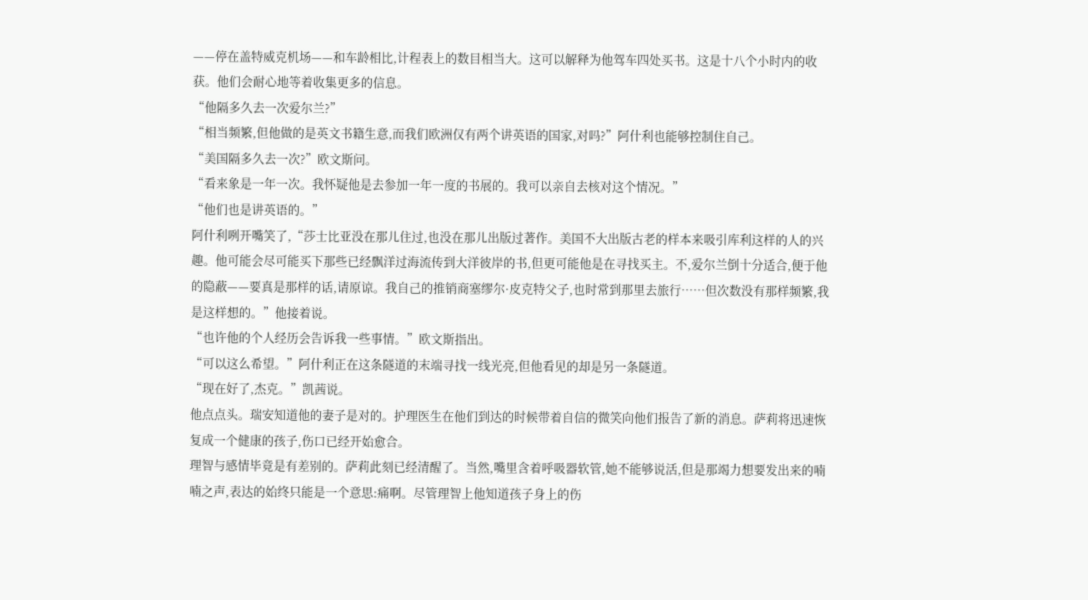——停在盖特威克机场——和车龄相比,计程表上的数目相当大。这可以解释为他驾车四处买书。这是十八个小时内的收获。他们会耐心地等着收集更多的信息。
“他隔多久去一次爱尔兰?”
“相当频繁,但他做的是英文书籍生意,而我们欧洲仅有两个讲英语的国家,对吗?”阿什利也能够控制住自己。
“美国隔多久去一次?”欧文斯问。
“看来象是一年一次。我怀疑他是去参加一年一度的书展的。我可以亲自去核对这个情况。”
“他们也是讲英语的。”
阿什利咧开嘴笑了,“莎士比亚没在那儿住过,也没在那儿出版过著作。美国不大出版古老的样本来吸引库利这样的人的兴趣。他可能会尽可能买下那些已经飘洋过海流传到大洋彼岸的书,但更可能他是在寻找买主。不,爱尔兰倒十分适合,便于他的隐蔽——要真是那样的话,请原谅。我自己的推销商塞缪尔·皮克特父子,也时常到那里去旅行……但次数没有那样频繁,我是这样想的。”他接着说。
“也许他的个人经历会告诉我一些事情。”欧文斯指出。
“可以这么希望。”阿什利正在这条隧道的末端寻找一线光亮,但他看见的却是另一条隧道。
“现在好了,杰克。”凯茜说。
他点点头。瑞安知道他的妻子是对的。护理医生在他们到达的时候带着自信的微笑向他们报告了新的消息。萨莉将迅速恢复成一个健康的孩子,伤口已经开始愈合。
理智与感情毕竟是有差别的。萨莉此刻已经清醒了。当然,嘴里含着呼吸器软管,她不能够说活,但是那竭力想要发出来的喃喃之声,表达的始终只能是一个意思:痛啊。尽管理智上他知道孩子身上的伤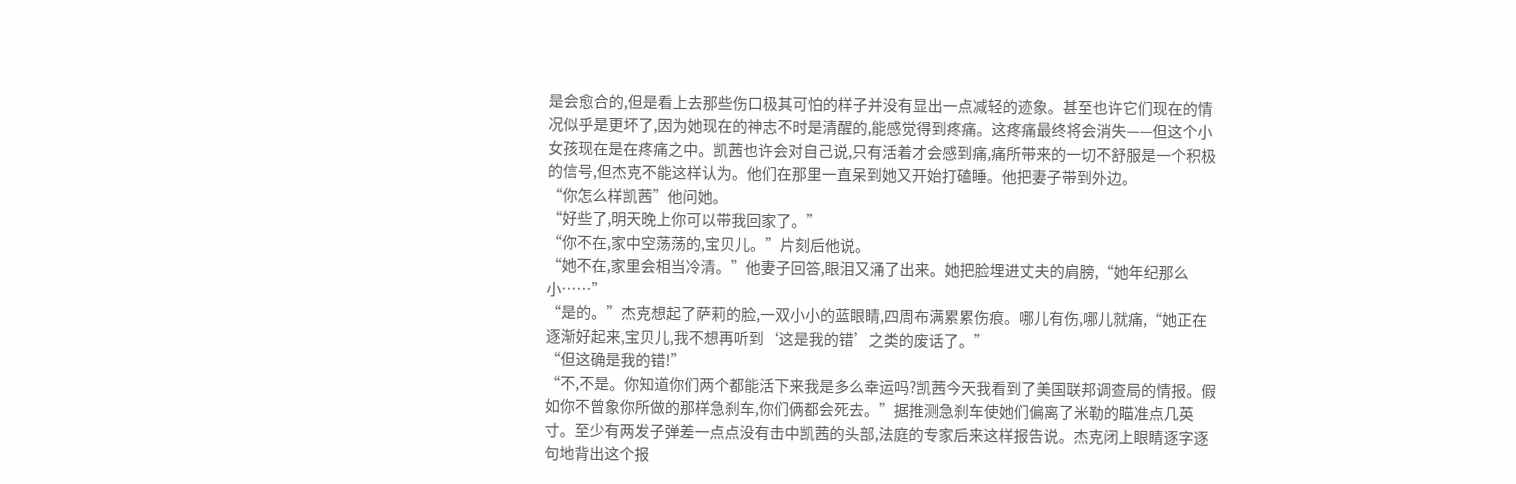是会愈合的,但是看上去那些伤口极其可怕的样子并没有显出一点减轻的迹象。甚至也许它们现在的情况似乎是更坏了,因为她现在的神志不时是清醒的,能感觉得到疼痛。这疼痛最终将会消失——但这个小女孩现在是在疼痛之中。凯茜也许会对自己说,只有活着才会感到痛,痛所带来的一切不舒服是一个积极的信号,但杰克不能这样认为。他们在那里一直呆到她又开始打磕睡。他把妻子带到外边。
“你怎么样凯茜”他问她。
“好些了,明天晚上你可以带我回家了。”
“你不在,家中空荡荡的,宝贝儿。”片刻后他说。
“她不在,家里会相当冷清。”他妻子回答,眼泪又涌了出来。她把脸埋进丈夫的肩膀,“她年纪那么小……”
“是的。”杰克想起了萨莉的脸,一双小小的蓝眼睛,四周布满累累伤痕。哪儿有伤,哪儿就痛,“她正在逐渐好起来,宝贝儿,我不想再听到‘这是我的错’之类的废话了。”
“但这确是我的错!”
“不,不是。你知道你们两个都能活下来我是多么幸运吗?凯茜今天我看到了美国联邦调查局的情报。假如你不曾象你所做的那样急刹车,你们俩都会死去。”据推测急刹车使她们偏离了米勒的瞄准点几英寸。至少有两发子弹差一点点没有击中凯茜的头部,法庭的专家后来这样报告说。杰克闭上眼睛逐字逐句地背出这个报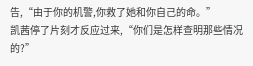告,“由于你的机警,你救了她和你自己的命。”
凯茜停了片刻才反应过来,“你们是怎样查明那些情况的?”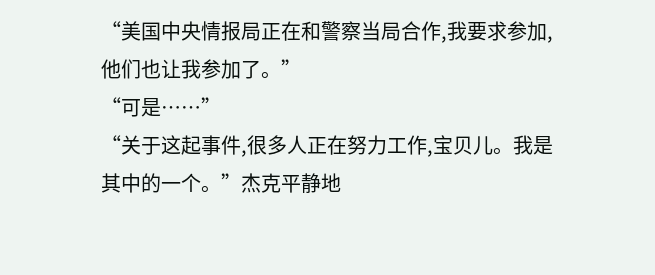“美国中央情报局正在和警察当局合作,我要求参加,他们也让我参加了。”
“可是……”
“关于这起事件,很多人正在努力工作,宝贝儿。我是其中的一个。”杰克平静地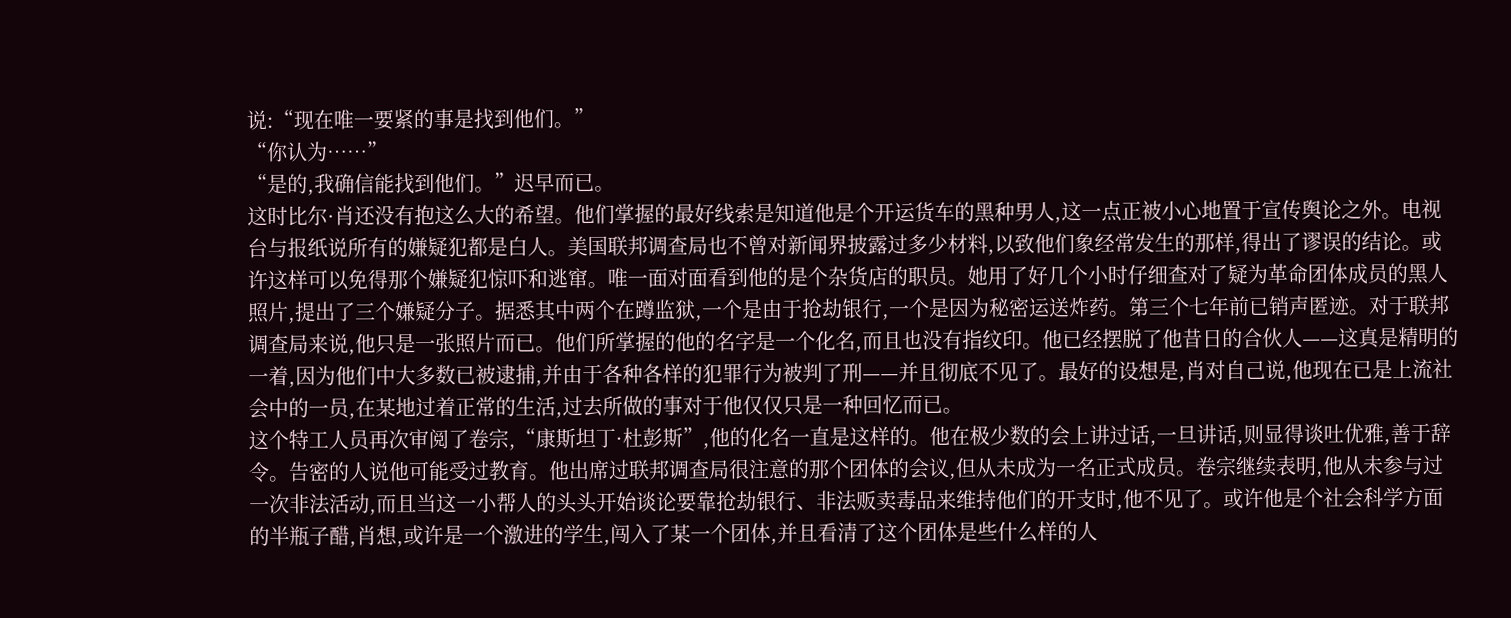说:“现在唯一要紧的事是找到他们。”
“你认为……”
“是的,我确信能找到他们。”迟早而已。
这时比尔·肖还没有抱这么大的希望。他们掌握的最好线索是知道他是个开运货车的黑种男人,这一点正被小心地置于宣传舆论之外。电视台与报纸说所有的嫌疑犯都是白人。美国联邦调查局也不曾对新闻界披露过多少材料,以致他们象经常发生的那样,得出了谬误的结论。或许这样可以免得那个嫌疑犯惊吓和逃窜。唯一面对面看到他的是个杂货店的职员。她用了好几个小时仔细查对了疑为革命团体成员的黑人照片,提出了三个嫌疑分子。据悉其中两个在蹲监狱,一个是由于抢劫银行,一个是因为秘密运送炸药。第三个七年前已销声匿迹。对于联邦调查局来说,他只是一张照片而已。他们所掌握的他的名字是一个化名,而且也没有指纹印。他已经摆脱了他昔日的合伙人——这真是精明的一着,因为他们中大多数已被逮捕,并由于各种各样的犯罪行为被判了刑——并且彻底不见了。最好的设想是,肖对自己说,他现在已是上流社会中的一员,在某地过着正常的生活,过去所做的事对于他仅仅只是一种回忆而已。
这个特工人员再次审阅了卷宗,“康斯坦丁·杜彭斯”,他的化名一直是这样的。他在极少数的会上讲过话,一旦讲话,则显得谈吐优雅,善于辞令。告密的人说他可能受过教育。他出席过联邦调查局很注意的那个团体的会议,但从未成为一名正式成员。卷宗继续表明,他从未参与过一次非法活动,而且当这一小帮人的头头开始谈论要靠抢劫银行、非法贩卖毒品来维持他们的开支时,他不见了。或许他是个社会科学方面的半瓶子醋,肖想,或许是一个激进的学生,闯入了某一个团体,并且看清了这个团体是些什么样的人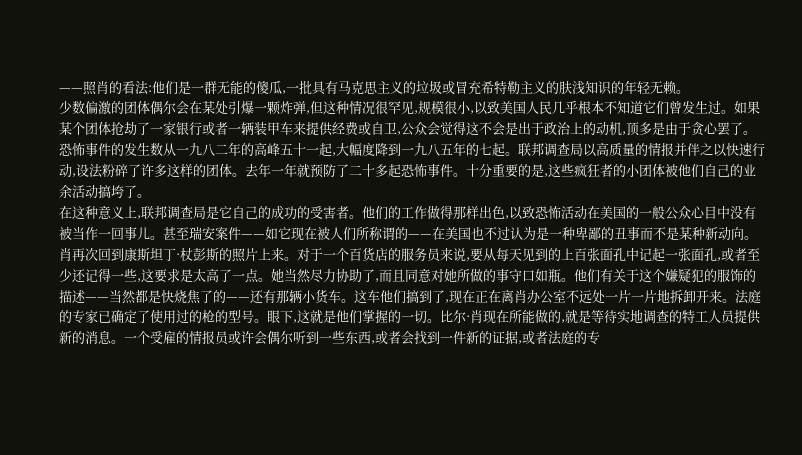——照肖的看法:他们是一群无能的傻瓜,一批具有马克思主义的垃圾或冒充希特勒主义的肤浅知识的年轻无赖。
少数偏激的团体偶尔会在某处引爆一颗炸弹,但这种情况很罕见,规模很小,以致美国人民几乎根本不知道它们曾发生过。如果某个团体抢劫了一家银行或者一辆装甲车来提供经费或自卫,公众会觉得这不会是出于政治上的动机,顶多是由于贪心罢了。恐怖事件的发生数从一九八二年的高峰五十一起,大幅度降到一九八五年的七起。联邦调查局以高质量的情报并伴之以快速行动,设法粉碎了许多这样的团体。去年一年就预防了二十多起恐怖事件。十分重要的是,这些疯狂者的小团体被他们自己的业余活动搞垮了。
在这种意义上,联邦调查局是它自己的成功的受害者。他们的工作做得那样出色,以致恐怖活动在美国的一般公众心目中没有被当作一回事儿。甚至瑞安案件——如它现在被人们所称谓的——在美国也不过认为是一种卑鄙的丑事而不是某种新动向。
肖再次回到康斯坦丁·杖彭斯的照片上来。对于一个百货店的服务员来说,要从每天见到的上百张面孔中记起一张面孔,或者至少还记得一些,这要求是太高了一点。她当然尽力协助了,而且同意对她所做的事守口如瓶。他们有关于这个嫌疑犯的服饰的描述——当然都是快烧焦了的——还有那辆小货车。这车他们搞到了,现在正在离肖办公室不远处一片一片地拆卸开来。法庭的专家已确定了使用过的枪的型号。眼下,这就是他们掌握的一切。比尔·肖现在所能做的,就是等待实地调查的特工人员提供新的消息。一个受雇的情报员或许会偶尔听到一些东西,或者会找到一件新的证据,或者法庭的专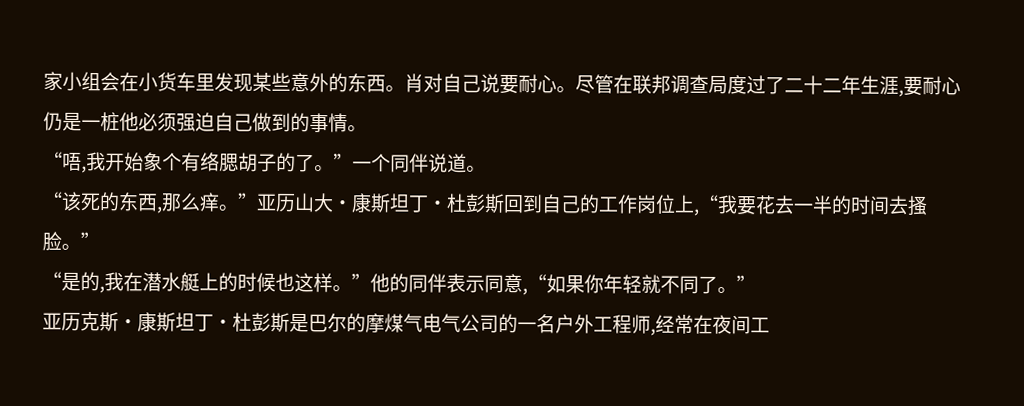家小组会在小货车里发现某些意外的东西。肖对自己说要耐心。尽管在联邦调查局度过了二十二年生涯,要耐心仍是一桩他必须强迫自己做到的事情。
“唔,我开始象个有络腮胡子的了。”一个同伴说道。
“该死的东西,那么痒。”亚历山大·康斯坦丁·杜彭斯回到自己的工作岗位上,“我要花去一半的时间去搔脸。”
“是的,我在潜水艇上的时候也这样。”他的同伴表示同意,“如果你年轻就不同了。”
亚历克斯·康斯坦丁·杜彭斯是巴尔的摩煤气电气公司的一名户外工程师,经常在夜间工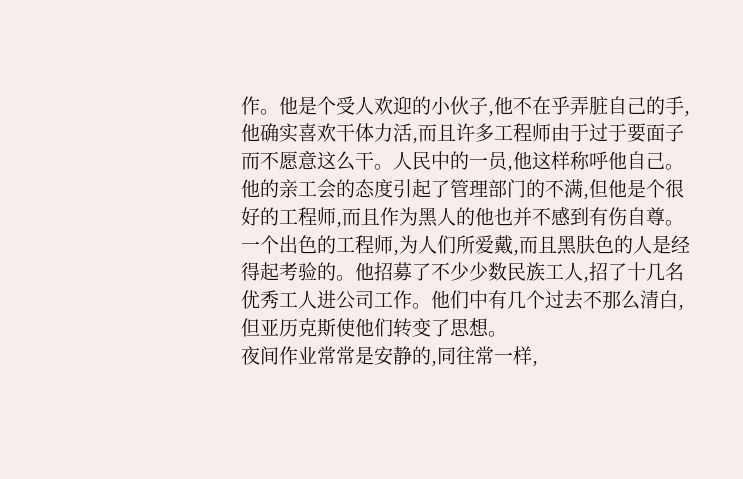作。他是个受人欢迎的小伙子,他不在乎弄脏自己的手,他确实喜欢干体力活,而且许多工程师由于过于要面子而不愿意这么干。人民中的一员,他这样称呼他自己。他的亲工会的态度引起了管理部门的不满,但他是个很好的工程师,而且作为黑人的他也并不感到有伤自尊。一个出色的工程师,为人们所爱戴,而且黑肤色的人是经得起考验的。他招募了不少少数民族工人,招了十几名优秀工人进公司工作。他们中有几个过去不那么清白,但亚历克斯使他们转变了思想。
夜间作业常常是安静的,同往常一样,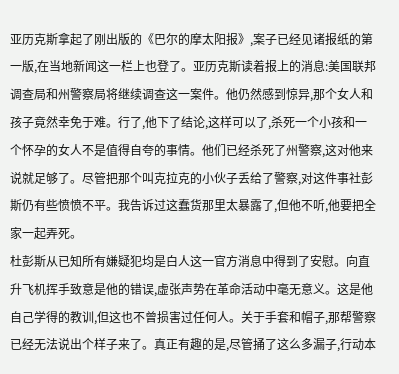亚历克斯拿起了刚出版的《巴尔的摩太阳报》,案子已经见诸报纸的第一版,在当地新闻这一栏上也登了。亚历克斯读着报上的消息:美国联邦调查局和州警察局将继续调查这一案件。他仍然感到惊异,那个女人和孩子竟然幸免于难。行了,他下了结论,这样可以了,杀死一个小孩和一个怀孕的女人不是值得自夸的事情。他们已经杀死了州警察,这对他来说就足够了。尽管把那个叫克拉克的小伙子丢给了警察,对这件事社彭斯仍有些愤愤不平。我告诉过这蠢货那里太暴露了,但他不听,他要把全家一起弄死。
杜彭斯从已知所有嫌疑犯均是白人这一官方消息中得到了安慰。向直升飞机挥手致意是他的错误,虚张声势在革命活动中毫无意义。这是他自己学得的教训,但这也不曾损害过任何人。关于手套和帽子,那帮警察已经无法说出个样子来了。真正有趣的是,尽管捅了这么多漏子,行动本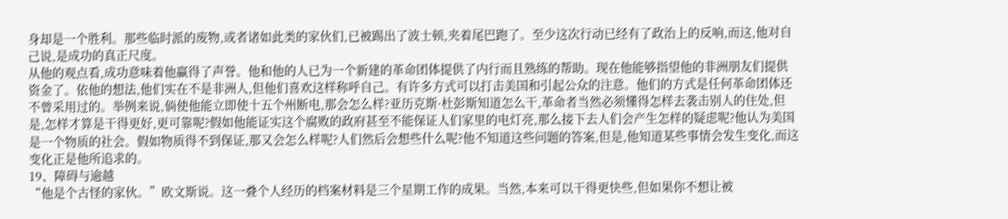身却是一个胜利。那些临时派的废物,或者诸如此类的家伙们,已被踢出了波士顿,夹着尾巴跑了。至少这次行动已经有了政治上的反响,而这,他对自己说,是成功的真正尺度。
从他的观点看,成功意味着他赢得了声誉。他和他的人已为一个新建的革命团体提供了内行而且熟练的帮助。现在他能够指望他的非洲朋友们提供资金了。依他的想法,他们实在不是非洲人,但他们喜欢这样称呼自己。有许多方式可以打击美国和引起公众的注意。他们的方式是任何革命团体还不曾采用过的。举例来说,倘使他能立即使十五个州断电,那会怎么样?亚历克斯·杜彭斯知道怎么干,革命者当然必须懂得怎样去袭击别人的住处,但是,怎样才算是干得更好,更可靠呢?假如他能证实这个腐败的政府甚至不能保证人们家里的电灯亮,那么接下去人们会产生怎样的疑虑呢?他认为美国是一个物质的社会。假如物质得不到保证,那又会怎么样呢?人们然后会想些什么呢?他不知道这些问题的答案,但是,他知道某些事情会发生变化,而这变化正是他所追求的。
19、障碍与逾越
“他是个古怪的家伙。”欧文斯说。这一叠个人经历的档案材料是三个星期工作的成果。当然,本来可以干得更快些,但如果你不想让被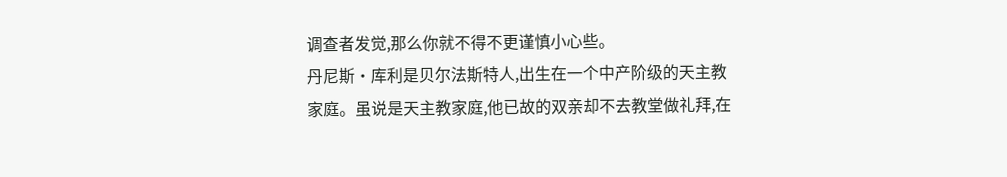调查者发觉,那么你就不得不更谨慎小心些。
丹尼斯·库利是贝尔法斯特人,出生在一个中产阶级的天主教家庭。虽说是天主教家庭,他已故的双亲却不去教堂做礼拜,在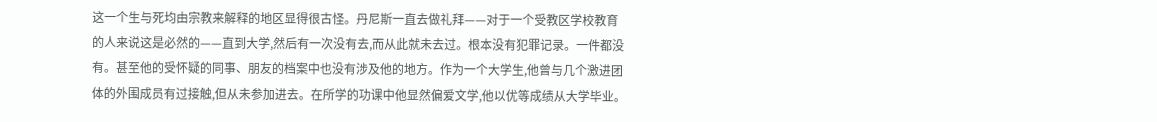这一个生与死均由宗教来解释的地区显得很古怪。丹尼斯一直去做礼拜——对于一个受教区学校教育的人来说这是必然的——直到大学,然后有一次没有去,而从此就未去过。根本没有犯罪记录。一件都没有。甚至他的受怀疑的同事、朋友的档案中也没有涉及他的地方。作为一个大学生,他曾与几个激进团体的外围成员有过接触,但从未参加进去。在所学的功课中他显然偏爱文学,他以优等成绩从大学毕业。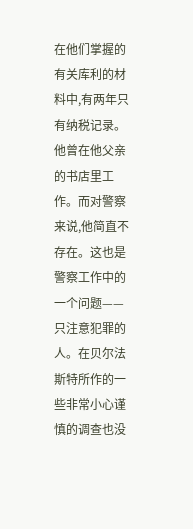在他们掌握的有关库利的材料中,有两年只有纳税记录。他曾在他父亲的书店里工作。而对警察来说,他简直不存在。这也是警察工作中的一个问题——只注意犯罪的人。在贝尔法斯特所作的一些非常小心谨慎的调查也没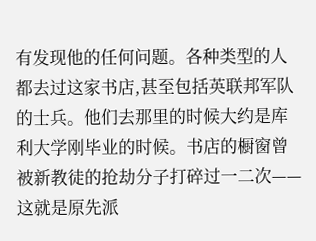有发现他的任何问题。各种类型的人都去过这家书店,甚至包括英联邦军队的士兵。他们去那里的时候大约是库利大学刚毕业的时候。书店的橱窗曾被新教徒的抢劫分子打碎过一二次——这就是原先派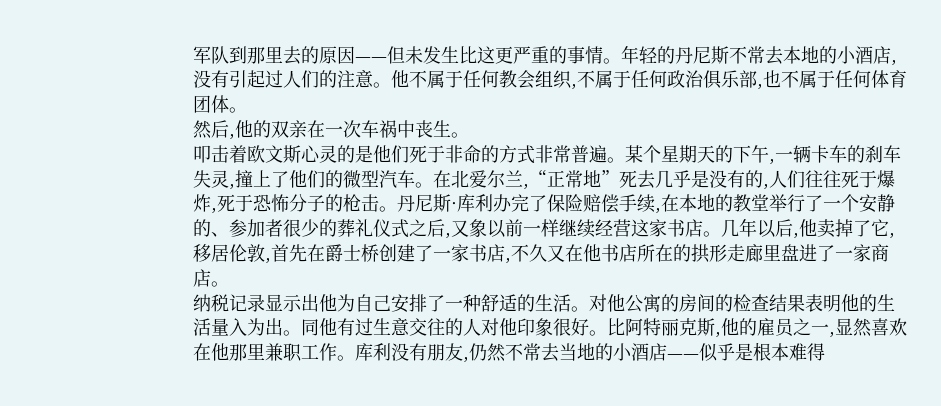军队到那里去的原因——但未发生比这更严重的事情。年轻的丹尼斯不常去本地的小酒店,没有引起过人们的注意。他不属于任何教会组织,不属于任何政治俱乐部,也不属于任何体育团体。
然后,他的双亲在一次车祸中丧生。
叩击着欧文斯心灵的是他们死于非命的方式非常普遍。某个星期天的下午,一辆卡车的刹车失灵,撞上了他们的微型汽车。在北爱尔兰,“正常地”死去几乎是没有的,人们往往死于爆炸,死于恐怖分子的枪击。丹尼斯·库利办完了保险赔偿手续,在本地的教堂举行了一个安静的、参加者很少的葬礼仪式之后,又象以前一样继续经营这家书店。几年以后,他卖掉了它,移居伦敦,首先在爵士桥创建了一家书店,不久又在他书店所在的拱形走廊里盘进了一家商店。
纳税记录显示出他为自己安排了一种舒适的生活。对他公寓的房间的检查结果表明他的生活量入为出。同他有过生意交往的人对他印象很好。比阿特丽克斯,他的雇员之一,显然喜欢在他那里兼职工作。库利没有朋友,仍然不常去当地的小酒店——似乎是根本难得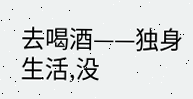去喝酒——独身生活,没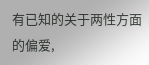有已知的关于两性方面的偏爱,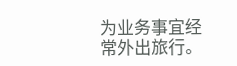为业务事宜经常外出旅行。